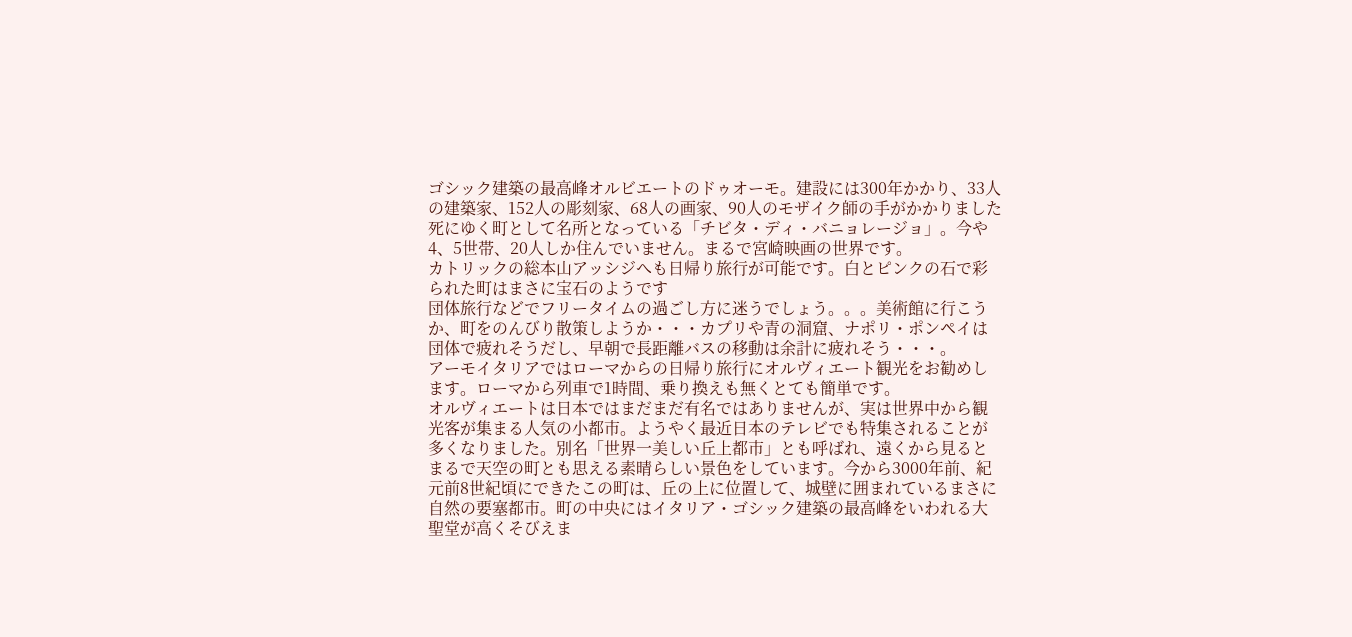ゴシック建築の最高峰オルビエートのドゥオーモ。建設には300年かかり、33人の建築家、152人の彫刻家、68人の画家、90人のモザイク師の手がかかりました
死にゆく町として名所となっている「チビタ・ディ・バニョレージョ」。今や4、5世帯、20人しか住んでいません。まるで宮崎映画の世界です。
カトリックの総本山アッシジへも日帰り旅行が可能です。白とピンクの石で彩られた町はまさに宝石のようです
団体旅行などでフリータイムの過ごし方に迷うでしょう。。。美術館に行こうか、町をのんびり散策しようか・・・カプリや青の洞窟、ナポリ・ポンペイは団体で疲れそうだし、早朝で長距離バスの移動は余計に疲れそう・・・。
アーモイタリアではローマからの日帰り旅行にオルヴィエート観光をお勧めします。ローマから列車で1時間、乗り換えも無くとても簡単です。
オルヴィエートは日本ではまだまだ有名ではありませんが、実は世界中から観光客が集まる人気の小都市。ようやく最近日本のテレビでも特集されることが多くなりました。別名「世界一美しい丘上都市」とも呼ばれ、遠くから見るとまるで天空の町とも思える素晴らしい景色をしています。今から3000年前、紀元前8世紀頃にできたこの町は、丘の上に位置して、城壁に囲まれているまさに自然の要塞都市。町の中央にはイタリア・ゴシック建築の最高峰をいわれる大聖堂が高くそびえま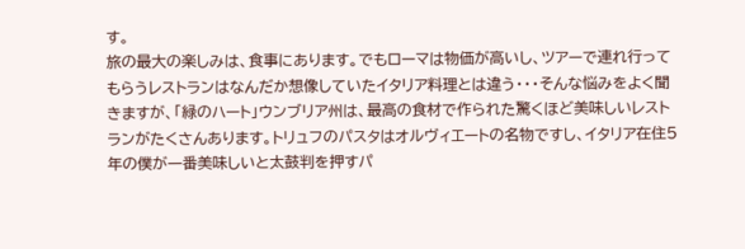す。
旅の最大の楽しみは、食事にあります。でもローマは物価が高いし、ツアーで連れ行ってもらうレストランはなんだか想像していたイタリア料理とは違う・・・そんな悩みをよく聞きますが、「緑のハート」ウンブリア州は、最高の食材で作られた驚くほど美味しいレストランがたくさんあります。トリュフのパスタはオルヴィエートの名物ですし、イタリア在住5年の僕が一番美味しいと太鼓判を押すパ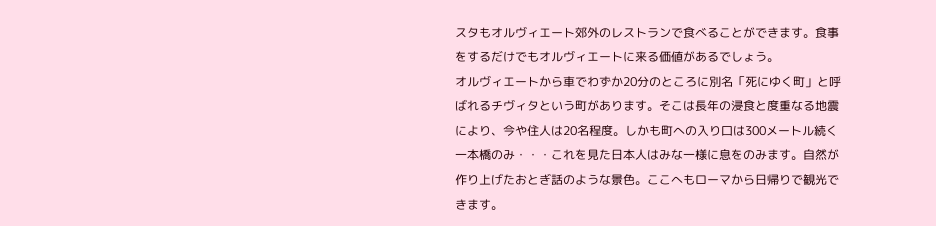スタもオルヴィエート郊外のレストランで食べることができます。食事をするだけでもオルヴィエートに来る価値があるでしょう。
オルヴィエートから車でわずか20分のところに別名「死にゆく町」と呼ばれるチヴィタという町があります。そこは長年の浸食と度重なる地震により、今や住人は20名程度。しかも町への入り口は300メートル続く一本橋のみ・・・これを見た日本人はみな一様に息をのみます。自然が作り上げたおとぎ話のような景色。ここへもローマから日帰りで観光できます。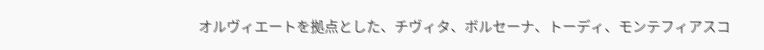オルヴィエートを拠点とした、チヴィタ、ボルセーナ、トーディ、モンテフィアスコ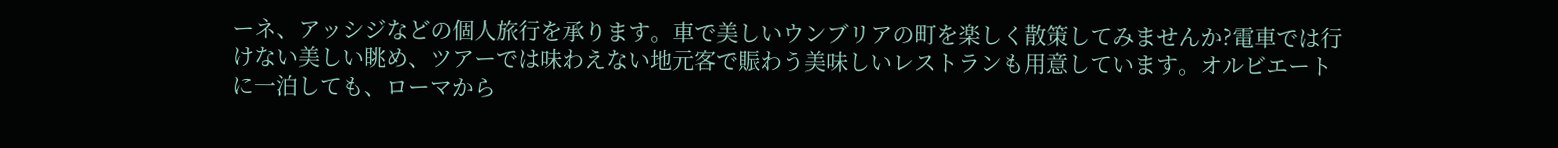ーネ、アッシジなどの個人旅行を承ります。車で美しいウンブリアの町を楽しく散策してみませんか?電車では行けない美しい眺め、ツアーでは味わえない地元客で賑わう美味しいレストランも用意しています。オルビエートに一泊しても、ローマから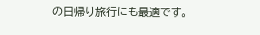の日帰り旅行にも最適です。